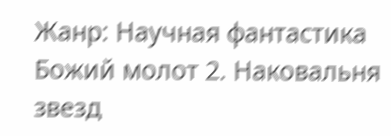Жанр: Научная фантастика
Божий молот 2. Наковальня звезд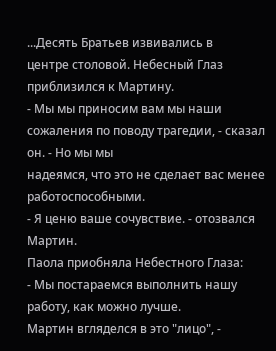...Десять Братьев извивались в
центре столовой. Небесный Глаз приблизился к Мартину.
- Мы мы приносим вам мы наши сожаления по поводу трагедии, - сказал он. - Но мы мы
надеямся, что это не сделает вас менее работоспособными.
- Я ценю ваше сочувствие. - отозвался Мартин.
Паола приобняла Небестного Глаза:
- Мы постараемся выполнить нашу работу, как можно лучше.
Мартин вгляделся в это "лицо", -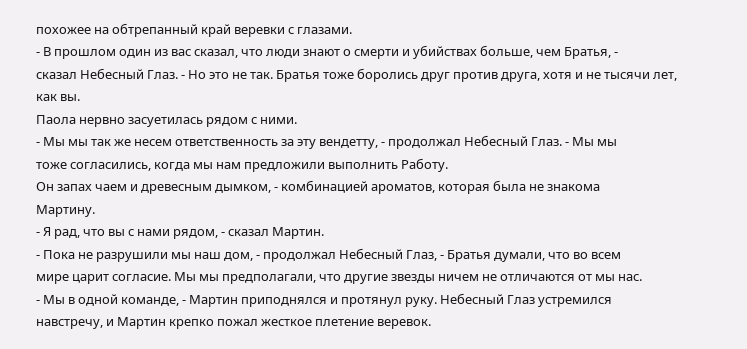похожее на обтрепанный край веревки с глазами.
- В прошлом один из вас сказал, что люди знают о смерти и убийствах больше, чем Братья, -
сказал Небесный Глаз. - Но это не так. Братья тоже боролись друг против друга, хотя и не тысячи лет,
как вы.
Паола нервно засуетилась рядом с ними.
- Мы мы так же несем ответственность за эту вендетту, - продолжал Небесный Глаз. - Мы мы
тоже согласились, когда мы нам предложили выполнить Работу.
Он запах чаем и древесным дымком, - комбинацией ароматов, которая была не знакома
Мартину.
- Я рад, что вы с нами рядом, - сказал Мартин.
- Пока не разрушили мы наш дом, - продолжал Небесный Глаз, - Братья думали, что во всем
мире царит согласие. Мы мы предполагали, что другие звезды ничем не отличаются от мы нас.
- Мы в одной команде, - Мартин приподнялся и протянул руку. Небесный Глаз устремился
навстречу, и Мартин крепко пожал жесткое плетение веревок.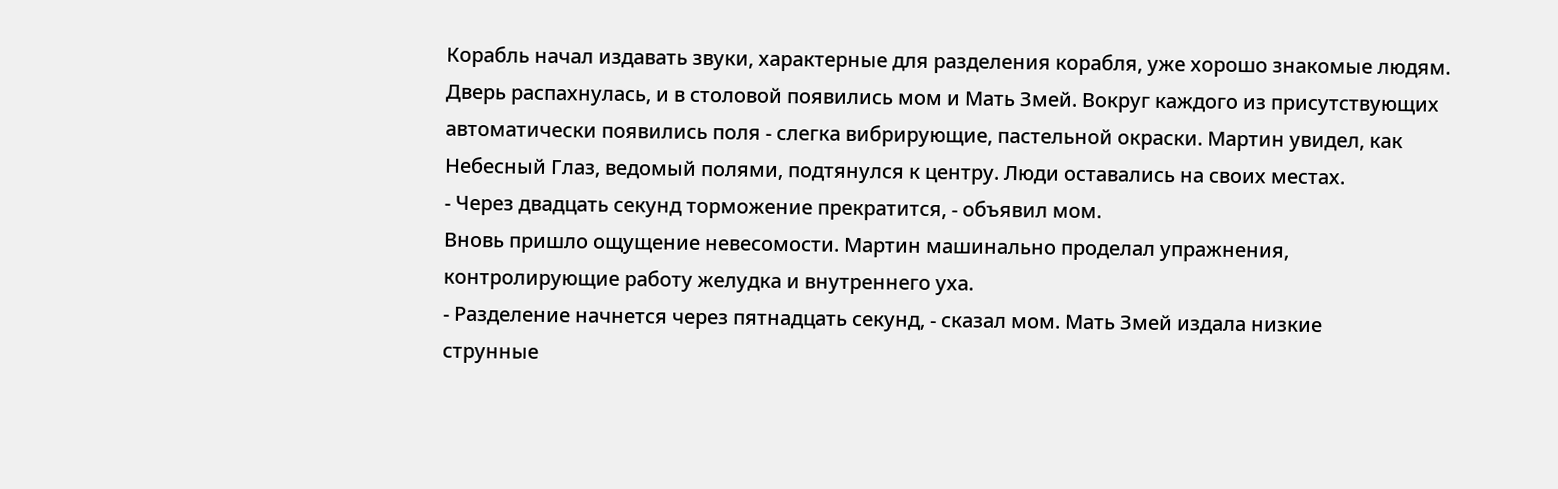Корабль начал издавать звуки, характерные для разделения корабля, уже хорошо знакомые людям.
Дверь распахнулась, и в столовой появились мом и Мать Змей. Вокруг каждого из присутствующих
автоматически появились поля - слегка вибрирующие, пастельной окраски. Мартин увидел, как
Небесный Глаз, ведомый полями, подтянулся к центру. Люди оставались на своих местах.
- Через двадцать секунд торможение прекратится, - объявил мом.
Вновь пришло ощущение невесомости. Мартин машинально проделал упражнения,
контролирующие работу желудка и внутреннего уха.
- Разделение начнется через пятнадцать секунд, - сказал мом. Мать Змей издала низкие
струнные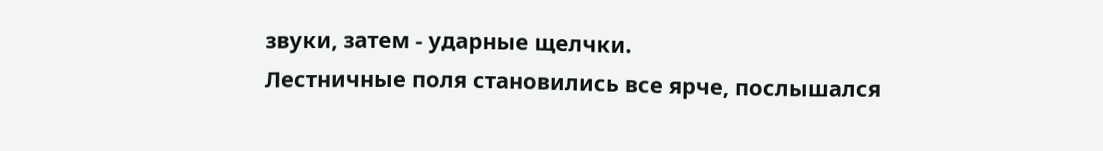звуки, затем - ударные щелчки.
Лестничные поля становились все ярче, послышался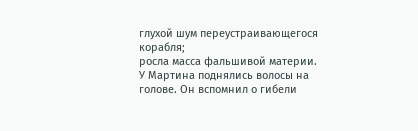глухой шум переустраивающегося корабля;
росла масса фальшивой материи. У Мартина поднялись волосы на голове. Он вспомнил о гибели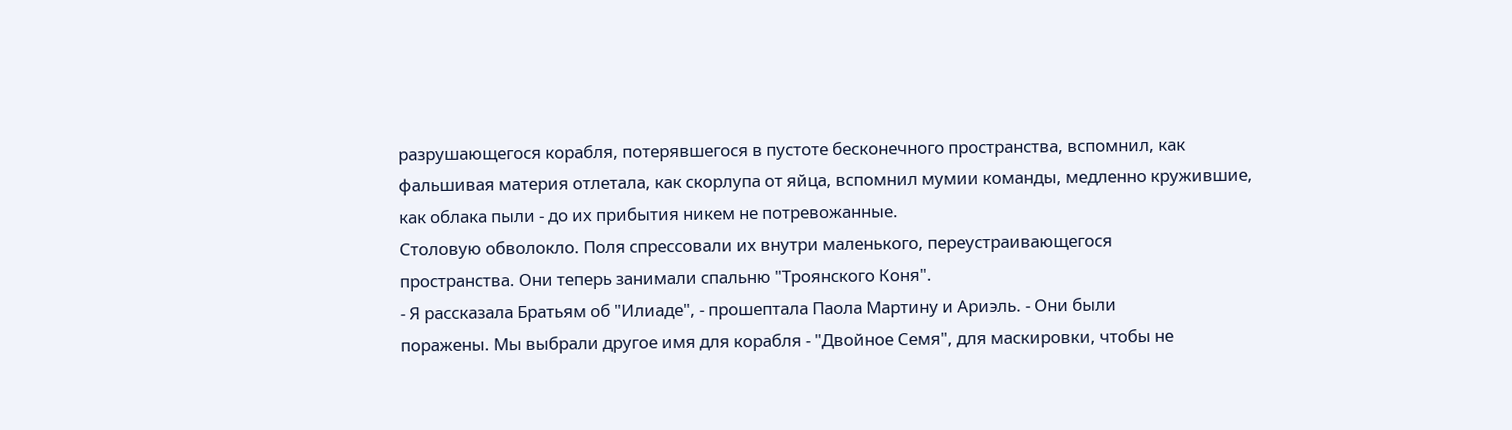разрушающегося корабля, потерявшегося в пустоте бесконечного пространства, вспомнил, как
фальшивая материя отлетала, как скорлупа от яйца, вспомнил мумии команды, медленно кружившие,
как облака пыли - до их прибытия никем не потревожанные.
Столовую обволокло. Поля спрессовали их внутри маленького, переустраивающегося
пространства. Они теперь занимали спальню "Троянского Коня".
- Я рассказала Братьям об "Илиаде", - прошептала Паола Мартину и Ариэль. - Они были
поражены. Мы выбрали другое имя для корабля - "Двойное Семя", для маскировки, чтобы не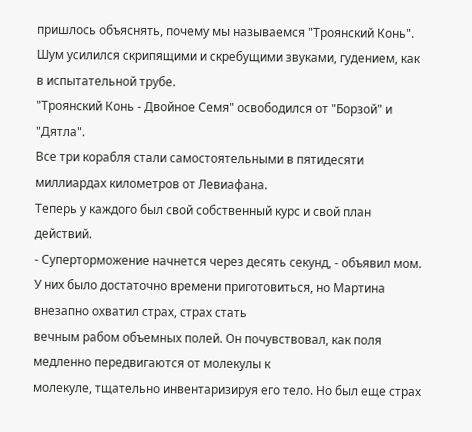пришлось объяснять, почему мы называемся "Троянский Конь".
Шум усилился скрипящими и скребущими звуками, гудением, как в испытательной трубе.
"Троянский Конь - Двойное Семя" освободился от "Борзой" и "Дятла".
Все три корабля стали самостоятельными в пятидесяти миллиардах километров от Левиафана.
Теперь у каждого был свой собственный курс и свой план действий.
- Суперторможение начнется через десять секунд, - объявил мом.
У них было достаточно времени приготовиться, но Мартина внезапно охватил страх, страх стать
вечным рабом объемных полей. Он почувствовал, как поля медленно передвигаются от молекулы к
молекуле, тщательно инвентаризируя его тело. Но был еще страх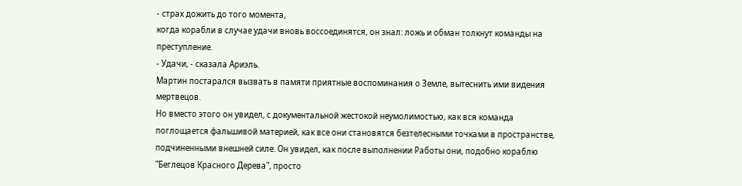- страх дожить до того момента,
когда корабли в случае удачи вновь воссоединятся, он знал: ложь и обман толкнут команды на
преступление.
- Удачи, - сказала Ариэль.
Мартин постарался вызвать в памяти приятные воспоминания о Земле, вытеснить ими видения
мертвецов.
Но вместо этого он увидел, с документальной жестокой неумолимостью, как вся команда
поглощается фальшивой материей, как все они становятся безтелесными точками в пространстве,
подчиненными внешней силе. Он увидел, как после выполнении Работы они, подобно кораблю
"Беглецов Красного Дерева", просто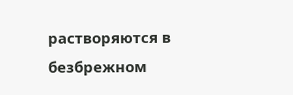растворяются в безбрежном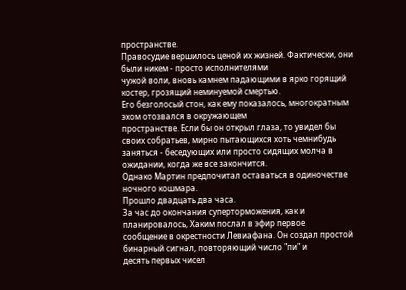пространстве.
Правосудие вершилось ценой их жизней. Фактически, они были никем - просто исполнителями
чужой воли, вновь камнем падающими в ярко горящий костер, грозящий неминуемой смертью.
Его безголосый стон, как ему показалось, многократным эхом отозвался в окружающем
пространстве. Если бы он открыл глаза, то увидел бы своих собратьев, мирно пытающихся хоть чемнибудь
заняться - беседующих или просто сидящих молча в ожидании, когда же все закончится.
Однако Мартин предпочитал оставаться в одиночестве ночного кошмара.
Прошло двадцать два часа.
За час до окончания суперторможения, как и планировалось, Хаким послал в эфир первое
сообщение в окрестности Левиафана. Он создал простой бинарный сигнал, повторяющий число "пи" и
десять первых чисел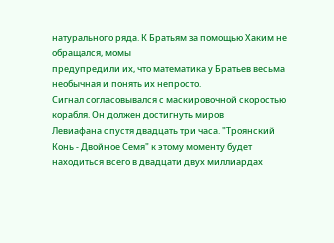натурального ряда. К Братьям за помощью Хаким не обращался, момы
предупредили их, что математика у Братьев весьма необычная и понять их непросто.
Сигнал согласовывался с маскировочной скоростью корабля. Он должен достигнуть миров
Левиафана спустя двадцать три часа. "Троянский Конь - Двойное Семя" к этому моменту будет
находиться всего в двадцати двух миллиардах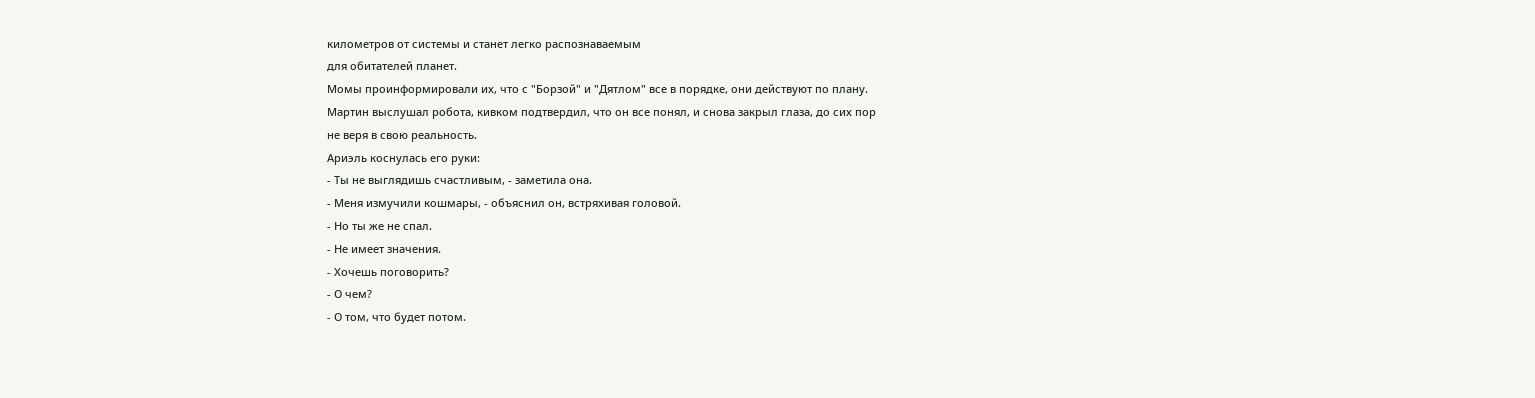километров от системы и станет легко распознаваемым
для обитателей планет.
Момы проинформировали их, что с "Борзой" и "Дятлом" все в порядке, они действуют по плану.
Мартин выслушал робота, кивком подтвердил, что он все понял, и снова закрыл глаза, до сих пор
не веря в свою реальность.
Ариэль коснулась его руки:
- Ты не выглядишь счастливым, - заметила она.
- Меня измучили кошмары, - объяснил он, встряхивая головой.
- Но ты же не спал.
- Не имеет значения.
- Хочешь поговорить?
- О чем?
- О том, что будет потом.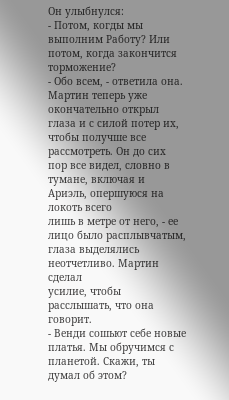Он улыбнулся:
- Потом, когды мы выполним Работу? Или потом, когда закончится торможение?
- Обо всем, - ответила она.
Мартин теперь уже окончательно открыл глаза и с силой потер их, чтобы получше все
рассмотреть. Он до сих пор все видел, словно в тумане, включая и Ариэль, опершуюся на локоть всего
лишь в метре от него, - ее лицо было расплывчатым, глаза выделялись неотчетливо. Мартин сделал
усилие, чтобы расслышать, что она говорит.
- Венди сошьют себе новые платья. Мы обручимся с планетой. Скажи, ты думал об этом?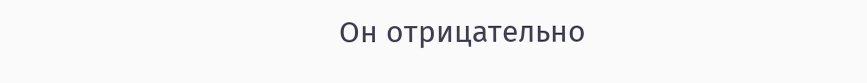Он отрицательно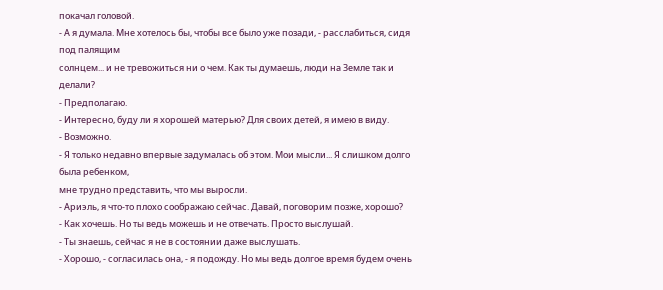покачал головой.
- А я думала. Мне хотелось бы, чтобы все было уже позади, - расслабиться, сидя под палящим
солнцем... и не тревожиться ни о чем. Как ты думаешь, люди на Земле так и делали?
- Предполагаю.
- Интересно, буду ли я хорошей матерью? Для своих детей, я имею в виду.
- Возможно.
- Я только недавно впервые задумалась об этом. Мои мысли... Я слишком долго была ребенком,
мне трудно представить, что мы выросли.
- Ариэль, я что-то плохо соображаю сейчас. Давай, поговорим позже, хорошо?
- Как хочешь. Но ты ведь можешь и не отвечать. Просто выслушай.
- Ты знаешь, сейчас я не в состоянии даже выслушать.
- Хорошо, - согласилась она, - я подожду. Но мы ведь долгое время будем очень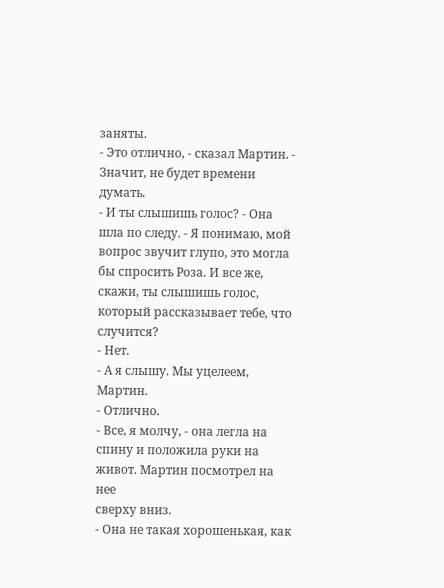заняты.
- Это отлично, - сказал Мартин. - Значит, не будет времени думать.
- И ты слышишь голос? - Она шла по следу. - Я понимаю, мой вопрос звучит глупо, это могла
бы спросить Роза. И все же, скажи, ты слышишь голос, который рассказывает тебе, что случится?
- Нет.
- А я слышу. Мы уцелеем, Мартин.
- Отлично.
- Все, я молчу, - она легла на спину и положила руки на живот. Мартин посмотрел на нее
сверху вниз.
- Она не такая хорошенькая, как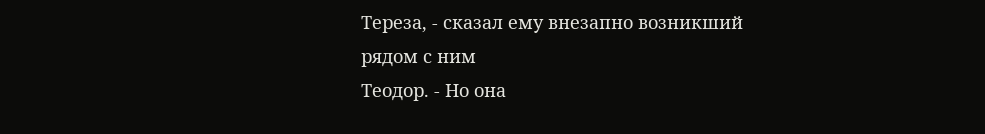Тереза, - сказал ему внезапно возникший рядом с ним
Теодор. - Но она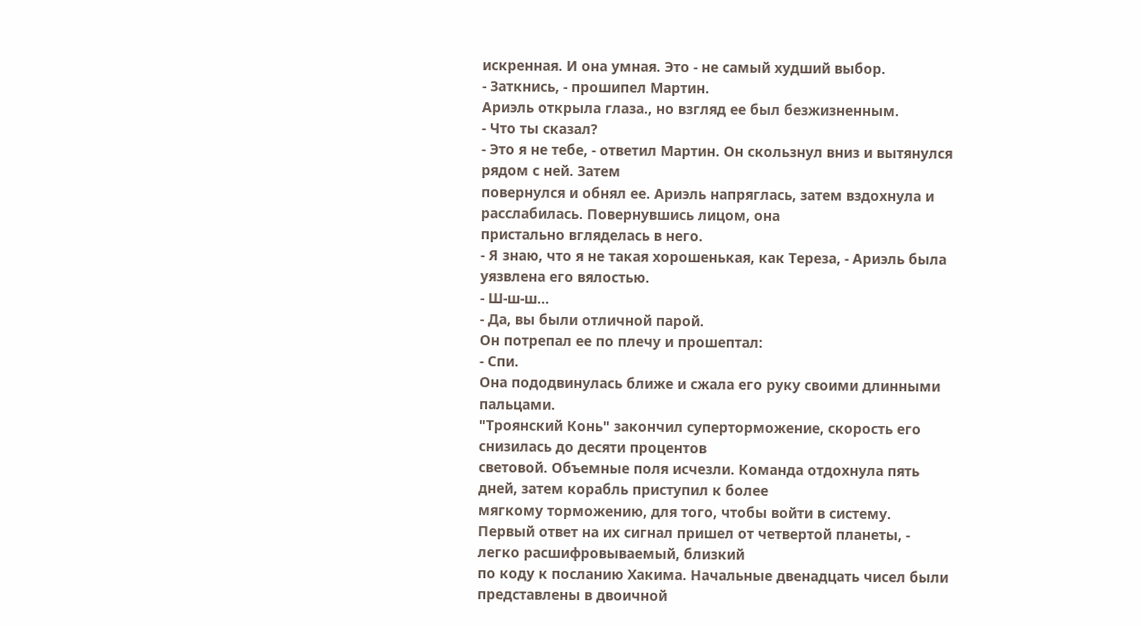искренная. И она умная. Это - не самый худший выбор.
- Заткнись, - прошипел Мартин.
Ариэль открыла глаза., но взгляд ее был безжизненным.
- Что ты сказал?
- Это я не тебе, - ответил Мартин. Он скользнул вниз и вытянулся рядом с ней. Затем
повернулся и обнял ее. Ариэль напряглась, затем вздохнула и расслабилась. Повернувшись лицом, она
пристально вгляделась в него.
- Я знаю, что я не такая хорошенькая, как Тереза, - Ариэль была уязвлена его вялостью.
- Ш-ш-ш...
- Да, вы были отличной парой.
Он потрепал ее по плечу и прошептал:
- Спи.
Она пододвинулась ближе и сжала его руку своими длинными пальцами.
"Троянский Конь" закончил суперторможение, скорость его снизилась до десяти процентов
световой. Объемные поля исчезли. Команда отдохнула пять дней, затем корабль приступил к более
мягкому торможению, для того, чтобы войти в систему.
Первый ответ на их сигнал пришел от четвертой планеты, - легко расшифровываемый, близкий
по коду к посланию Хакима. Начальные двенадцать чисел были представлены в двоичной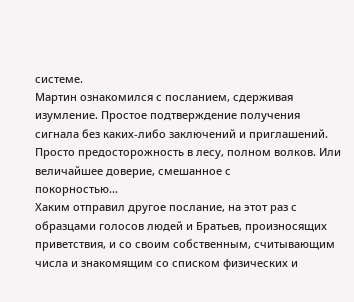системе.
Мартин ознакомился с посланием, сдерживая изумление. Простое подтверждение получения
сигнала без каких-либо заключений и приглашений.
Просто предосторожность в лесу, полном волков. Или величайшее доверие, смешанное с
покорностью...
Хаким отправил другое послание, на этот раз с образцами голосов людей и Братьев, произносящих
приветствия, и со своим собственным, считывающим числа и знакомящим со списком физических и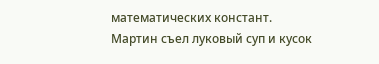математических констант.
Мартин съел луковый суп и кусок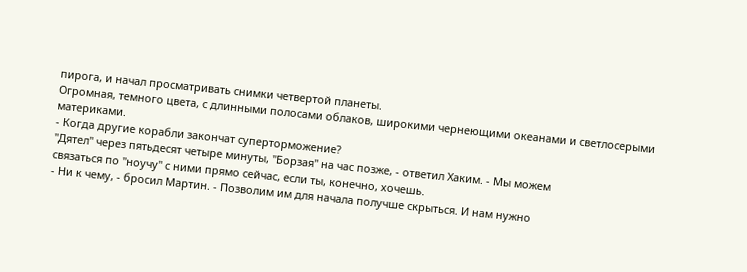пирога, и начал просматривать снимки четвертой планеты.
Огромная, темного цвета, с длинными полосами облаков, широкими чернеющими океанами и светлосерыми
материками.
- Когда другие корабли закончат суперторможение?
"Дятел" через пятьдесят четыре минуты, "Борзая" на час позже, - ответил Хаким. - Мы можем
связаться по "ноучу" с ними прямо сейчас, если ты, конечно, хочешь.
- Ни к чему, - бросил Мартин. - Позволим им для начала получше скрыться. И нам нужно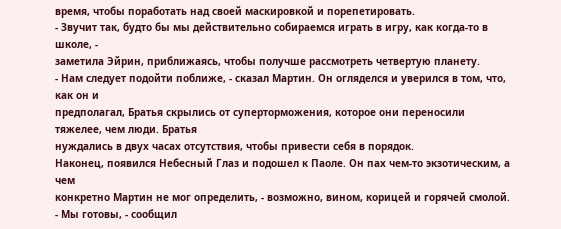время, чтобы поработать над своей маскировкой и порепетировать.
- Звучит так, будто бы мы действительно собираемся играть в игру, как когда-то в школе, -
заметила Эйрин, приближаясь, чтобы получше рассмотреть четвертую планету.
- Нам следует подойти поближе, - сказал Мартин. Он огляделся и уверился в том, что, как он и
предполагал, Братья скрылись от суперторможения, которое они переносили тяжелее, чем люди. Братья
нуждались в двух часах отсутствия, чтобы привести себя в порядок.
Наконец, появился Небесный Глаз и подошел к Паоле. Он пах чем-то экзотическим, а чем
конкретно Мартин не мог определить, - возможно, вином, корицей и горячей смолой.
- Мы готовы, - сообщил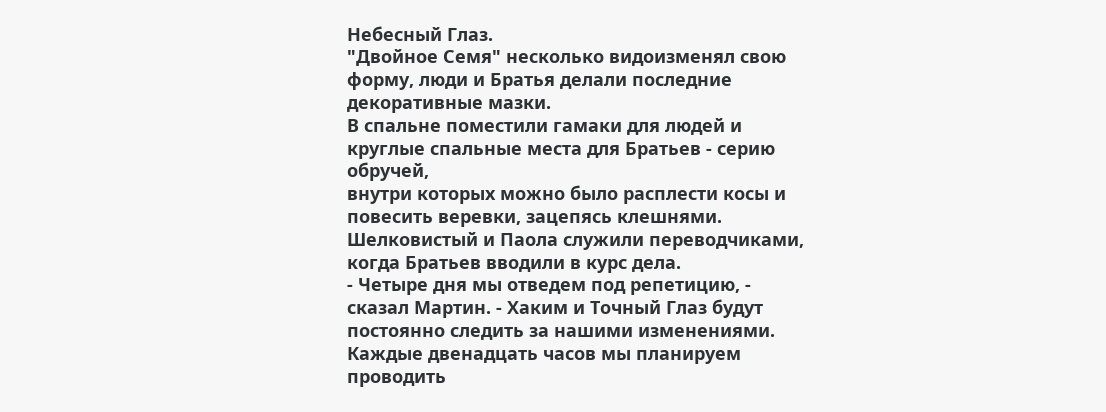Небесный Глаз.
"Двойное Семя" несколько видоизменял свою форму, люди и Братья делали последние
декоративные мазки.
В спальне поместили гамаки для людей и круглые спальные места для Братьев - серию обручей,
внутри которых можно было расплести косы и повесить веревки, зацепясь клешнями.
Шелковистый и Паола служили переводчиками, когда Братьев вводили в курс дела.
- Четыре дня мы отведем под репетицию, - сказал Мартин. - Хаким и Точный Глаз будут
постоянно следить за нашими изменениями. Каждые двенадцать часов мы планируем проводить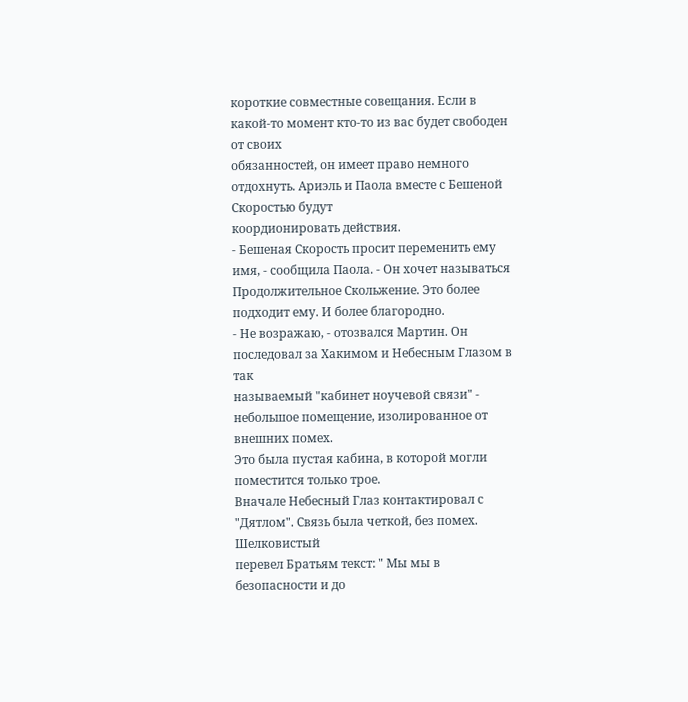короткие совместные совещания. Если в какой-то момент кто-то из вас будет свободен от своих
обязанностей, он имеет право немного отдохнуть. Ариэль и Паола вместе с Бешеной Скоростью будут
коордионировать действия.
- Бешеная Скорость просит переменить ему имя, - сообщила Паола. - Он хочет называться
Продолжительное Скольжение. Это более подходит ему. И более благородно.
- Не возражаю, - отозвался Мартин. Он последовал за Хакимом и Небесным Глазом в так
называемый "кабинет ноучевой связи" - небольшое помещение, изолированное от внешних помех.
Это была пустая кабина, в которой могли поместится только трое.
Вначале Небесный Глаз контактировал с "Дятлом". Связь была четкой, без помех. Шелковистый
перевел Братьям текст: " Мы мы в безопасности и до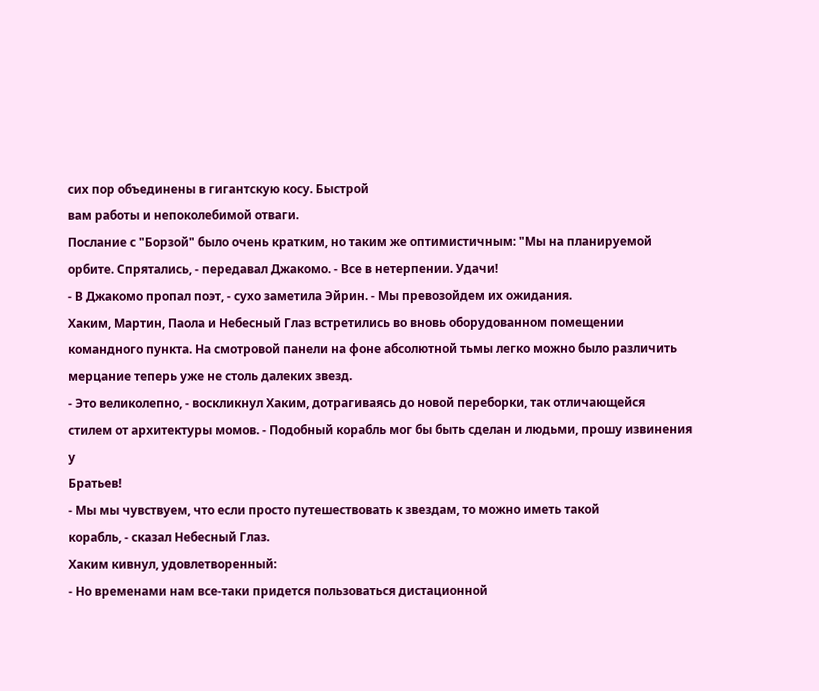сих пор объединены в гигантскую косу. Быстрой
вам работы и непоколебимой отваги.
Послание с "Борзой" было очень кратким, но таким же оптимистичным: "Мы на планируемой
орбите. Спрятались, - передавал Джакомо. - Все в нетерпении. Удачи!
- В Джакомо пропал поэт, - сухо заметила Эйрин. - Мы превозойдем их ожидания.
Хаким, Мартин, Паола и Небесный Глаз встретились во вновь оборудованном помещении
командного пункта. На смотровой панели на фоне абсолютной тьмы легко можно было различить
мерцание теперь уже не столь далеких звезд.
- Это великолепно, - воскликнул Хаким, дотрагиваясь до новой переборки, так отличающейся
стилем от архитектуры момов. - Подобный корабль мог бы быть сделан и людьми, прошу извинения у
Братьев!
- Мы мы чувствуем, что если просто путешествовать к звездам, то можно иметь такой
корабль, - сказал Небесный Глаз.
Хаким кивнул, удовлетворенный:
- Но временами нам все-таки придется пользоваться дистационной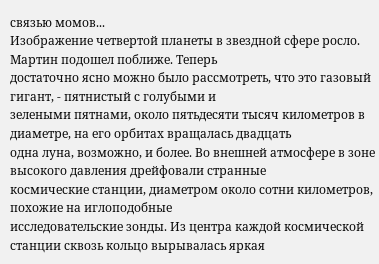связью момов...
Изображение четвертой планеты в звездной сфере росло. Мартин подошел поближе. Теперь
достаточно ясно можно было рассмотреть, что это газовый гигант, - пятнистый с голубыми и
зелеными пятнами, около пятьдесяти тысяч километров в диаметре, на его орбитах вращалась двадцать
одна луна, возможно, и более. Во внешней атмосфере в зоне высокого давления дрейфовали странные
космические станции, диаметром около сотни километров, похожие на иглоподобные
исследовательские зонды. Из центра каждой космической станции сквозь кольцо вырывалась яркая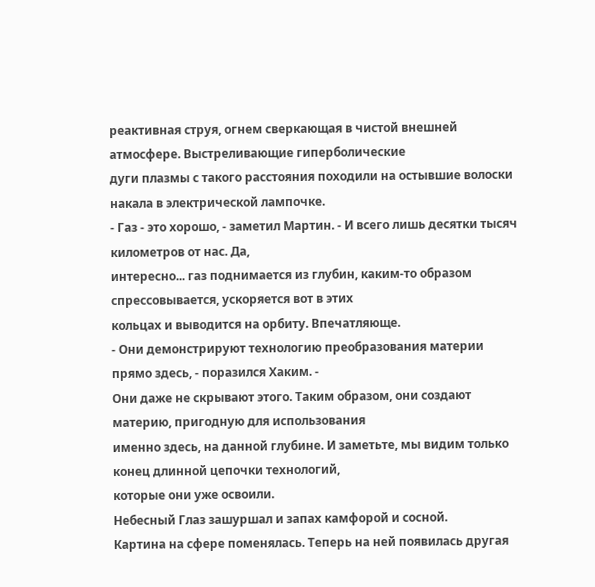реактивная струя, огнем сверкающая в чистой внешней атмосфере. Выстреливающие гиперболические
дуги плазмы с такого расстояния походили на остывшие волоски накала в электрической лампочке.
- Газ - это хорошо, - заметил Мартин. - И всего лишь десятки тысяч километров от нас. Да,
интересно... газ поднимается из глубин, каким-то образом спрессовывается, ускоряется вот в этих
кольцах и выводится на орбиту. Впечатляюще.
- Они демонстрируют технологию преобразования материи прямо здесь, - поразился Хаким. -
Они даже не скрывают этого. Таким образом, они создают материю, пригодную для использования
именно здесь, на данной глубине. И заметьте, мы видим только конец длинной цепочки технологий,
которые они уже освоили.
Небесный Глаз зашуршал и запах камфорой и сосной.
Картина на сфере поменялась. Теперь на ней появилась другая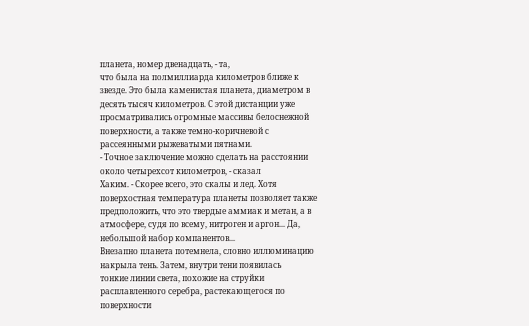планета, номер двенадцать, - та,
что была на полмиллиарда километров ближе к звезде. Это была каменистая планета, диаметром в
десять тысяч километров. С этой дистанции уже просматривались огромные массивы белоснежной
поверхности, а также темно-коричневой с рассеянными рыжеватыми пятнами.
- Точное заключение можно сделать на расстоянии около четырехсот километров, - сказал
Хаким. - Скорее всего, это скалы и лед. Хотя поверхостная температура планеты позволяет также
предположить, что это твердые аммиак и метан, а в атмосфере, судя по всему, нитроген и аргон... Да,
небольшой набор компанентов...
Внезапно планета потемнела, словно иллюминацию накрыла тень. Затем, внутри тени появилась
тонкие линии света, похожие на струйки расплавленного серебра, растекающегося по поверхности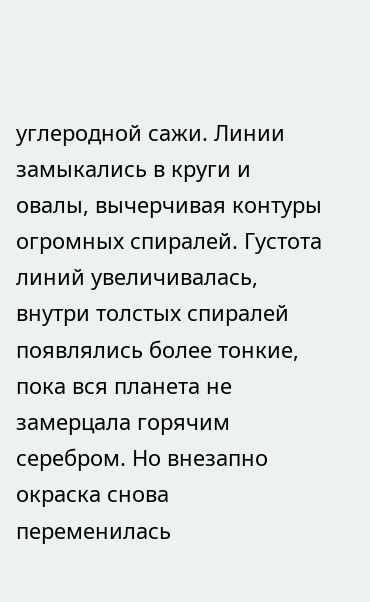углеродной сажи. Линии замыкались в круги и овалы, вычерчивая контуры огромных спиралей. Густота
линий увеличивалась, внутри толстых спиралей появлялись более тонкие, пока вся планета не
замерцала горячим серебром. Но внезапно окраска снова переменилась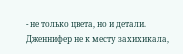- не только цвета, но и детали.
Дженнифер не к месту захихикала,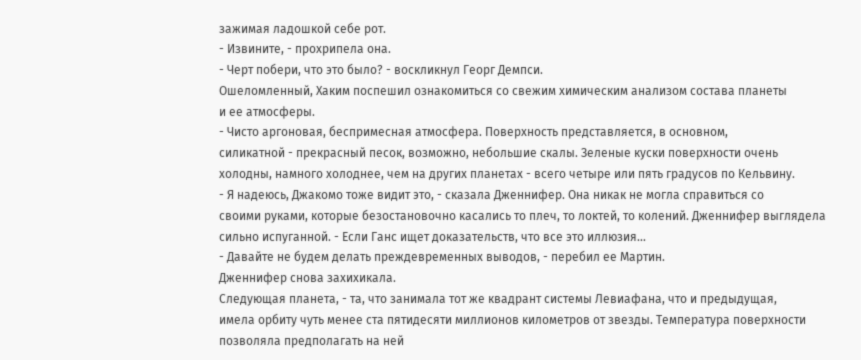зажимая ладошкой себе рот.
- Извините, - прохрипела она.
- Черт побери, что это было? - воскликнул Георг Демпси.
Ошеломленный, Хаким поспешил ознакомиться со свежим химическим анализом состава планеты
и ее атмосферы.
- Чисто аргоновая, беспримесная атмосфера. Поверхность представляется, в основном,
силикатной - прекрасный песок, возможно, небольшие скалы. Зеленые куски поверхности очень
холодны, намного холоднее, чем на других планетах - всего четыре или пять градусов по Кельвину.
- Я надеюсь, Джакомо тоже видит это, - сказала Дженнифер. Она никак не могла справиться со
своими руками, которые безостановочно касались то плеч, то локтей, то колений. Дженнифер выглядела
сильно испуганной. - Если Ганс ищет доказательств, что все это иллюзия...
- Давайте не будем делать преждевременных выводов, - перебил ее Мартин.
Дженнифер снова захихикала.
Следующая планета, - та, что занимала тот же квадрант системы Левиафана, что и предыдущая,
имела орбиту чуть менее ста пятидесяти миллионов километров от звезды. Температура поверхности
позволяла предполагать на ней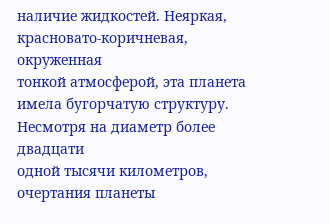наличие жидкостей. Неяркая, красновато-коричневая, окруженная
тонкой атмосферой, эта планета имела бугорчатую структуру. Несмотря на диаметр более двадцати
одной тысячи километров, очертания планеты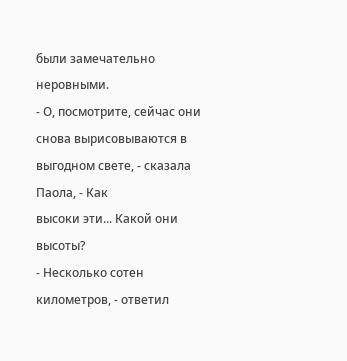были замечательно неровными.
- О, посмотрите, сейчас они снова вырисовываются в выгодном свете, - сказала Паола, - Как
высоки эти... Какой они высоты?
- Несколько сотен километров, - ответил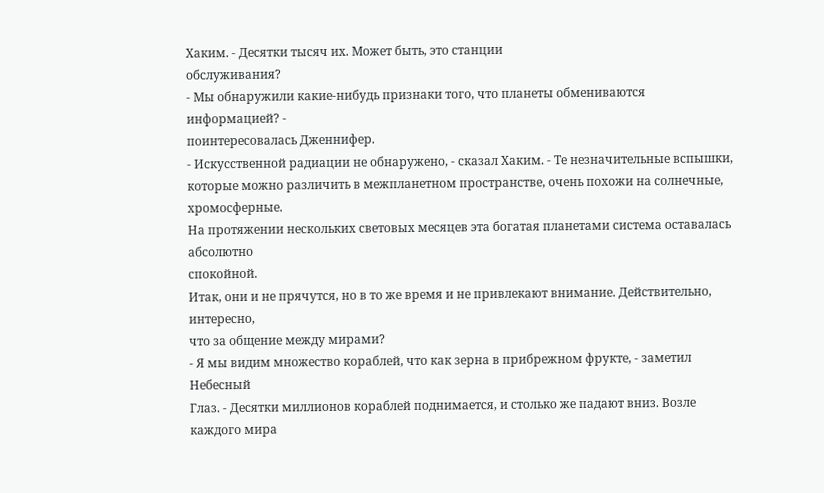Хаким. - Десятки тысяч их. Может быть, это станции
обслуживания?
- Мы обнаружили какие-нибудь признаки того, что планеты обмениваются информацией? -
поинтересовалась Дженнифер.
- Искусственной радиации не обнаружено, - сказал Хаким. - Те незначительные вспышки,
которые можно различить в межпланетном пространстве, очень похожи на солнечные, хромосферные.
На протяжении нескольких световых месяцев эта богатая планетами система оставалась абсолютно
спокойной.
Итак, они и не прячутся, но в то же время и не привлекают внимание. Действительно, интересно,
что за общение между мирами?
- Я мы видим множество кораблей, что как зерна в прибрежном фрукте, - заметил Небесный
Глаз. - Десятки миллионов кораблей поднимается, и столько же падают вниз. Возле каждого мира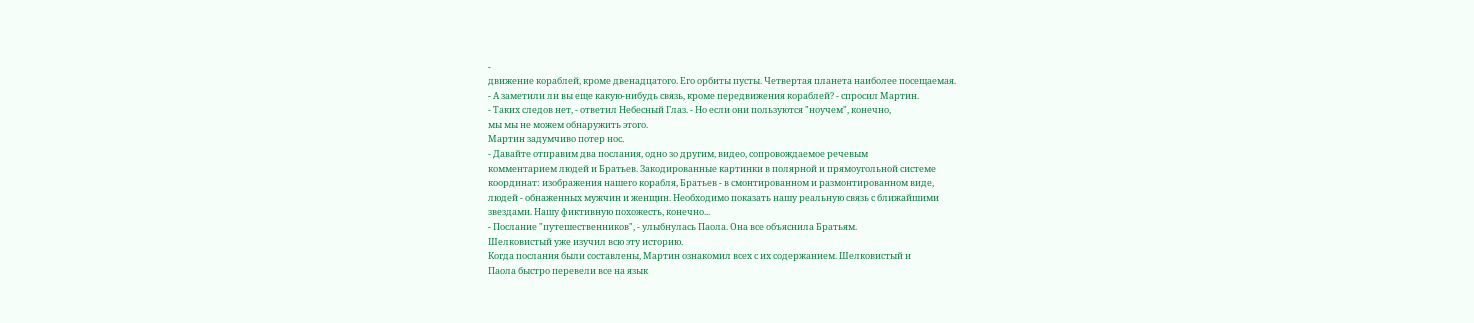-
движение кораблей, кроме двенадцатого. Его орбиты пусты. Четвертая планета наиболее посещаемая.
- А заметили ли вы еще какую-нибудь связь, кроме передвижения кораблей? - спросил Мартин.
- Таких следов нет, - ответил Небесный Глаз. - Но если они пользуются "ноучем", конечно,
мы мы не можем обнаружить этого.
Мартин задумчиво потер нос.
- Давайте отправим два послания, одно зо другим, видео, сопровождаемое речевым
комментарием людей и Братьев. Закодированные картинки в полярной и прямоугольной системе
координат: изображения нашего корабля, Братьев - в смонтированном и размонтированном виде,
людей - обнаженных мужчин и женщин. Необходимо показать нашу реальную связь с ближайшими
звездами. Нашу фиктивную похожесть, конечно...
- Послание "путешественников", - улыбнулась Паола. Она все объяснила Братьям.
Шелковистый уже изучил всю эту историю.
Когда послания были составлены, Мартин ознакомил всех с их содержанием. Шелковистый и
Паола быстро перевели все на язык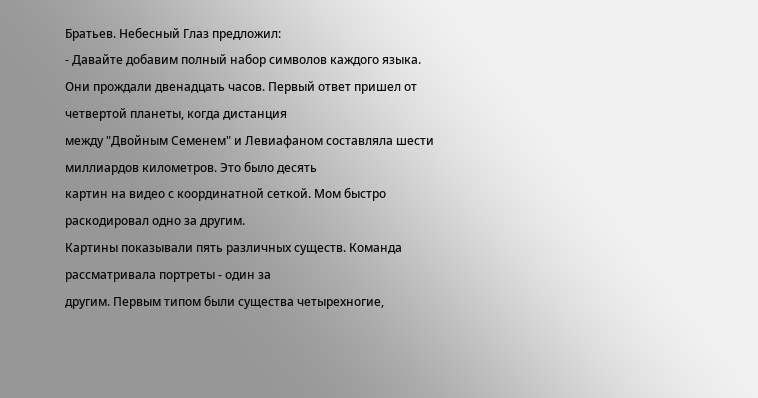Братьев. Небесный Глаз предложил:
- Давайте добавим полный набор символов каждого языка.
Они прождали двенадцать часов. Первый ответ пришел от четвертой планеты, когда дистанция
между "Двойным Семенем" и Левиафаном составляла шести миллиардов километров. Это было десять
картин на видео с координатной сеткой. Мом быстро раскодировал одно за другим.
Картины показывали пять различных существ. Команда рассматривала портреты - один за
другим. Первым типом были существа четырехногие,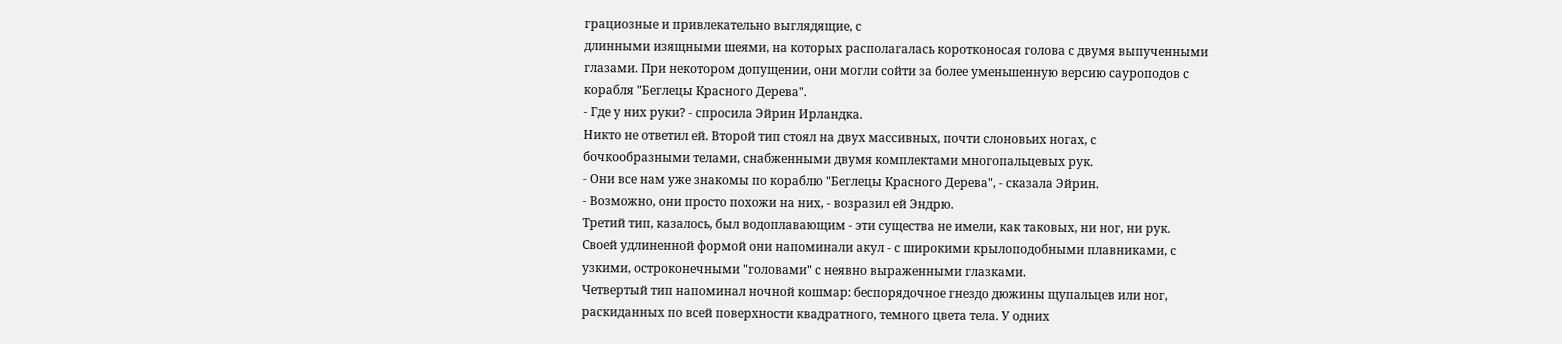грациозные и привлекательно выглядящие, с
длинными изящными шеями, на которых располагалась коротконосая голова с двумя выпученными
глазами. При некотором допущении, они могли сойти за более уменьшенную версию сауроподов с
корабля "Беглецы Красного Дерева".
- Где у них руки? - спросила Эйрин Ирландка.
Никто не ответил ей. Второй тип стоял на двух массивных, почти слоновьих ногах, с
бочкообразными телами, снабженными двумя комплектами многопальцевых рук.
- Они все нам уже знакомы по кораблю "Беглецы Красного Дерева", - сказала Эйрин.
- Возможно, они просто похожи на них, - возразил ей Эндрю.
Третий тип, казалось, был водоплавающим - эти существа не имели, как таковых, ни ног, ни рук.
Своей удлиненной формой они напоминали акул - с широкими крылоподобными плавниками, с
узкими, остроконечными "головами" с неявно выраженными глазками.
Четвертый тип напоминал ночной кошмар: беспорядочное гнездо дюжины щупальцев или ног,
раскиданных по всей поверхности квадратного, темного цвета тела. У одних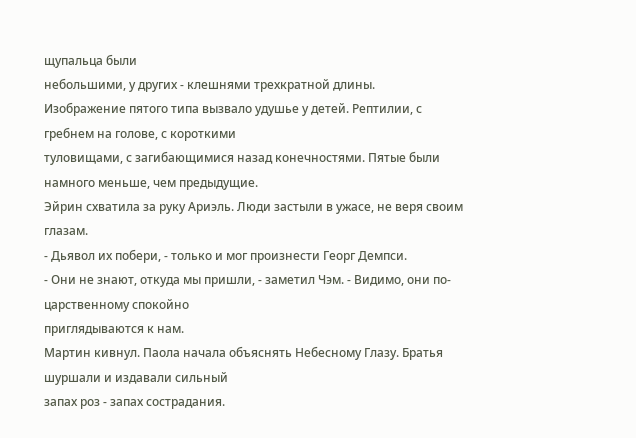щупальца были
небольшими, у других - клешнями трехкратной длины.
Изображение пятого типа вызвало удушье у детей. Рептилии, с гребнем на голове, с короткими
туловищами, с загибающимися назад конечностями. Пятые были намного меньше, чем предыдущие.
Эйрин схватила за руку Ариэль. Люди застыли в ужасе, не веря своим глазам.
- Дьявол их побери, - только и мог произнести Георг Демпси.
- Они не знают, откуда мы пришли, - заметил Чэм. - Видимо, они по-царственному спокойно
приглядываются к нам.
Мартин кивнул. Паола начала объяснять Небесному Глазу. Братья шуршали и издавали сильный
запах роз - запах сострадания.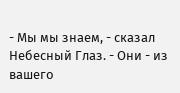- Мы мы знаем, - сказал Небесный Глаз. - Они - из вашего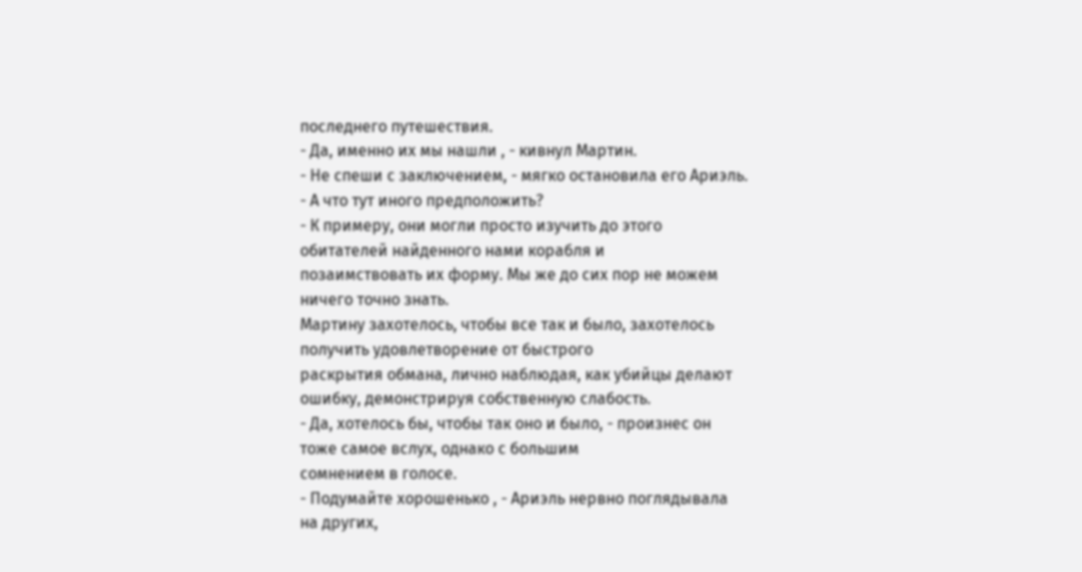последнего путешествия.
- Да, именно их мы нашли , - кивнул Мартин.
- Не спеши с заключением, - мягко остановила его Ариэль.
- А что тут иного предположить?
- К примеру, они могли просто изучить до этого обитателей найденного нами корабля и
позаимствовать их форму. Мы же до сих пор не можем ничего точно знать.
Мартину захотелось, чтобы все так и было, захотелось получить удовлетворение от быстрого
раскрытия обмана, лично наблюдая, как убийцы делают ошибку, демонстрируя собственную слабость.
- Да, хотелось бы, чтобы так оно и было, - произнес он тоже самое вслух, однако с большим
сомнением в голосе.
- Подумайте хорошенько , - Ариэль нервно поглядывала на других,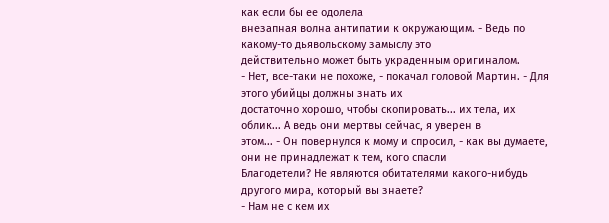как если бы ее одолела
внезапная волна антипатии к окружающим. - Ведь по какому-то дьявольскому замыслу это
действительно может быть украденным оригиналом.
- Нет, все-таки не похоже, - покачал головой Мартин. - Для этого убийцы должны знать их
достаточно хорошо, чтобы скопировать... их тела, их облик... А ведь они мертвы сейчас, я уверен в
этом... - Он повернулся к мому и спросил, - как вы думаете, они не принадлежат к тем, кого спасли
Благодетели? Не являются обитателями какого-нибудь другого мира, который вы знаете?
- Нам не с кем их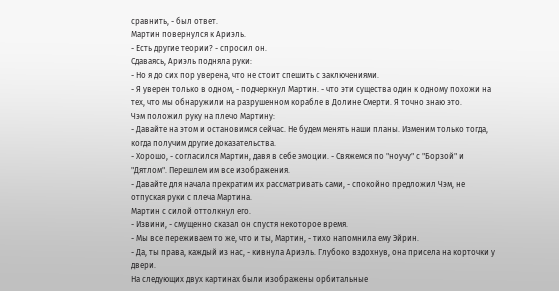сравнить, - был ответ.
Мартин повернулся к Ариэль.
- Есть другие теории? - спросил он.
Сдаваясь, Ариэль подняла руки:
- Но я до сих пор уверена, что не стоит спешить с заключениями.
- Я уверен только в одном, - подчеркнул Мартин. - что эти существа один к одному похожи на
тех, что мы обнаружили на разрушенном корабле в Долине Смерти. Я точно знаю это.
Чэм положил руку на плечо Мартину:
- Давайте на этом и остановимся сейчас. Не будем менять наши планы. Изменим только тогда,
когда получим другие доказательства.
- Хорошо, - согласился Мартин, давя в себе эмоции. - Свяжемся по "ноучу" с "Борзой" и
"Дятлом". Перешлем им все изображения.
- Давайте для начала прекратим их рассматривать сами, - спокойно предложил Чэм, не
отпуская руки с плеча Мартина.
Мартин с силой оттолкнул его.
- Извини, - смущенно сказал он спустя некоторое время.
- Мы все переживаем то же, что и ты, Мартин, - тихо напомнила ему Эйрин.
- Да, ты права, каждый из нас, - кивнула Ариэль. Глубоко вздохнув, она присела на корточки у
двери.
На следующих двух картинах были изображены орбитальные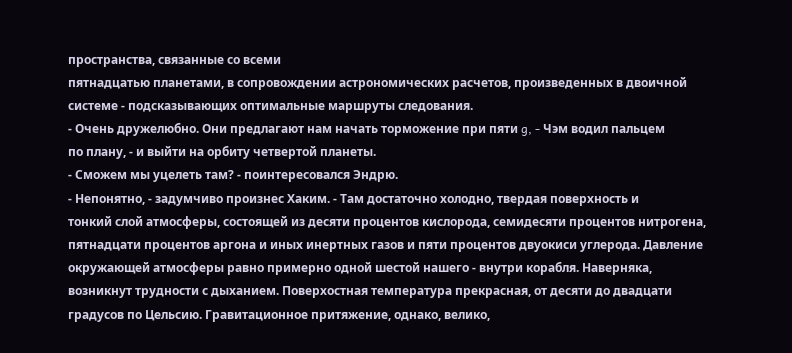пространства, связанные со всеми
пятнадцатью планетами, в сопровождении астрономических расчетов, произведенных в двоичной
системе - подсказывающих оптимальные маршруты следования.
- Очень дружелюбно. Они предлагают нам начать торможение при пяти g, - Чэм водил пальцем
по плану, - и выйти на орбиту четвертой планеты.
- Сможем мы уцелеть там? - поинтересовался Эндрю.
- Непонятно, - задумчиво произнес Хаким. - Там достаточно холодно, твердая поверхность и
тонкий слой атмосферы, состоящей из десяти процентов кислорода, семидесяти процентов нитрогена,
пятнадцати процентов аргона и иных инертных газов и пяти процентов двуокиси углерода. Давление
окружающей атмосферы равно примерно одной шестой нашего - внутри корабля. Наверняка,
возникнут трудности с дыханием. Поверхостная температура прекрасная, от десяти до двадцати
градусов по Цельсию. Гравитационное притяжение, однако, велико,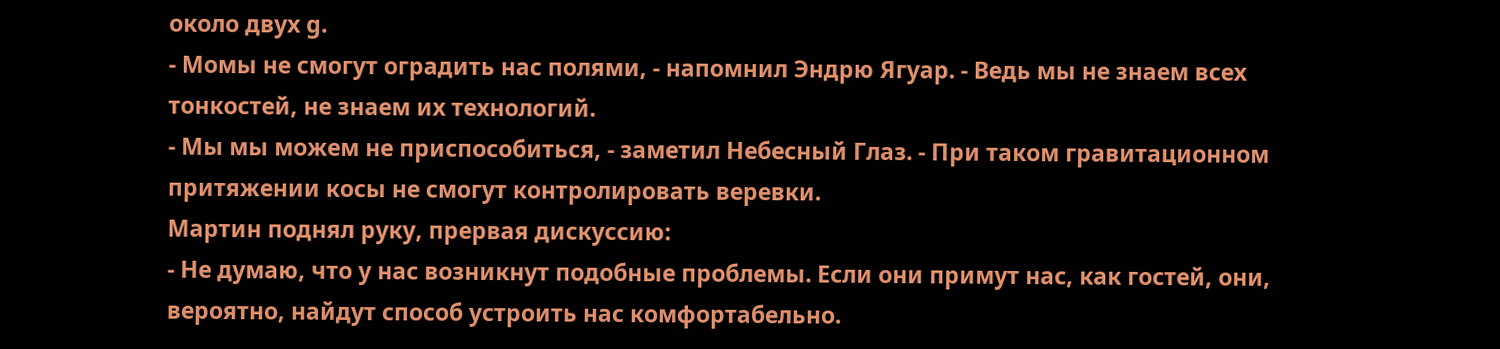около двух g.
- Момы не смогут оградить нас полями, - напомнил Эндрю Ягуар. - Ведь мы не знаем всех
тонкостей, не знаем их технологий.
- Мы мы можем не приспособиться, - заметил Небесный Глаз. - При таком гравитационном
притяжении косы не смогут контролировать веревки.
Мартин поднял руку, прервая дискуссию:
- Не думаю, что у нас возникнут подобные проблемы. Если они примут нас, как гостей, они,
вероятно, найдут способ устроить нас комфортабельно.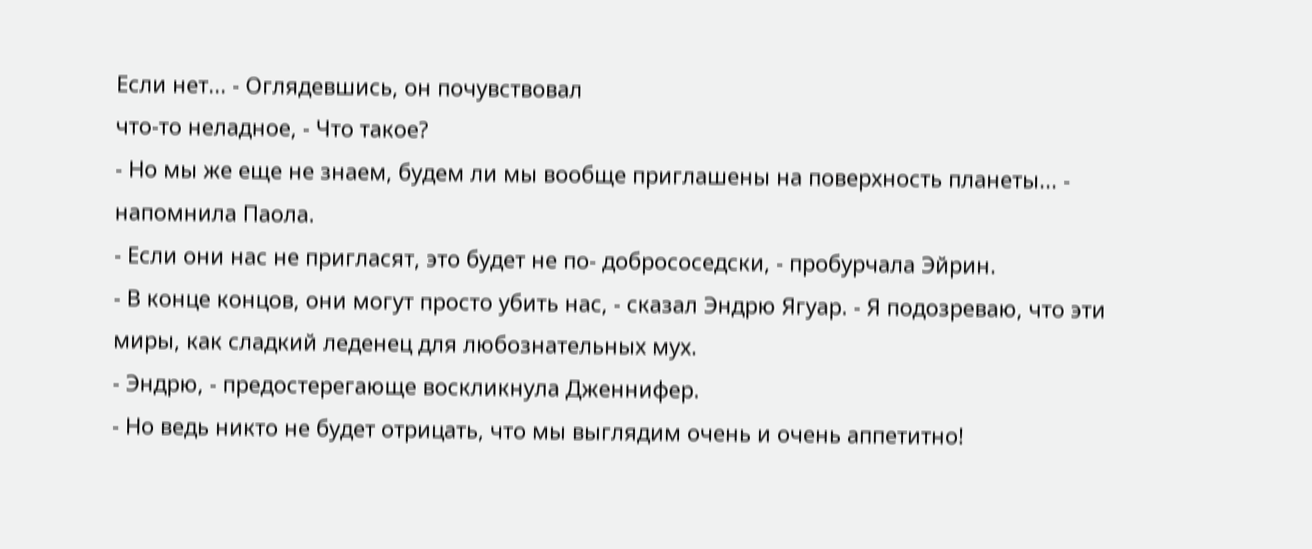Если нет... - Оглядевшись, он почувствовал
что-то неладное, - Что такое?
- Но мы же еще не знаем, будем ли мы вообще приглашены на поверхность планеты... -
напомнила Паола.
- Если они нас не пригласят, это будет не по- добрососедски, - пробурчала Эйрин.
- В конце концов, они могут просто убить нас, - сказал Эндрю Ягуар. - Я подозреваю, что эти
миры, как сладкий леденец для любознательных мух.
- Эндрю, - предостерегающе воскликнула Дженнифер.
- Но ведь никто не будет отрицать, что мы выглядим очень и очень аппетитно!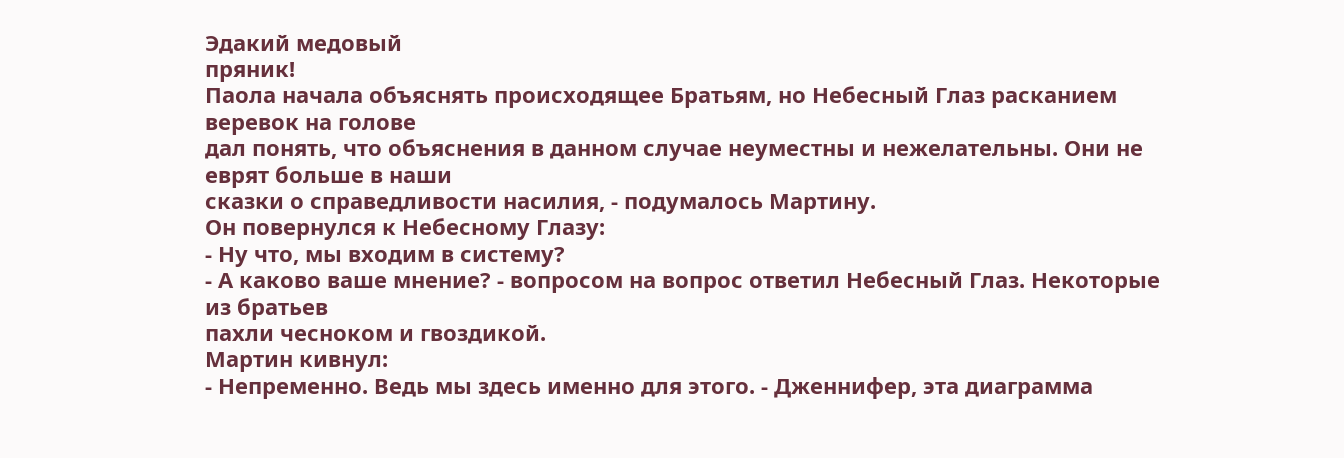Эдакий медовый
пряник!
Паола начала объяснять происходящее Братьям, но Небесный Глаз расканием веревок на голове
дал понять, что объяснения в данном случае неуместны и нежелательны. Они не еврят больше в наши
сказки о справедливости насилия, - подумалось Мартину.
Он повернулся к Небесному Глазу:
- Ну что, мы входим в систему?
- А каково ваше мнение? - вопросом на вопрос ответил Небесный Глаз. Некоторые из братьев
пахли чесноком и гвоздикой.
Мартин кивнул:
- Непременно. Ведь мы здесь именно для этого. - Дженнифер, эта диаграмма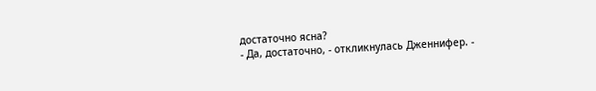достаточно ясна?
- Да, достаточно, - откликнулась Дженнифер. -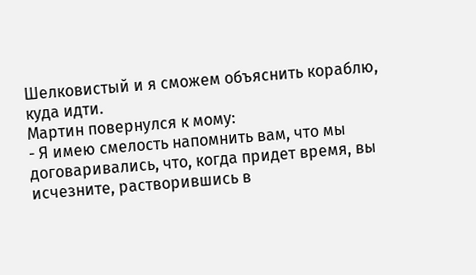Шелковистый и я сможем объяснить кораблю,
куда идти.
Мартин повернулся к мому:
- Я имею смелость напомнить вам, что мы договаривались, что, когда придет время, вы
исчезните, растворившись в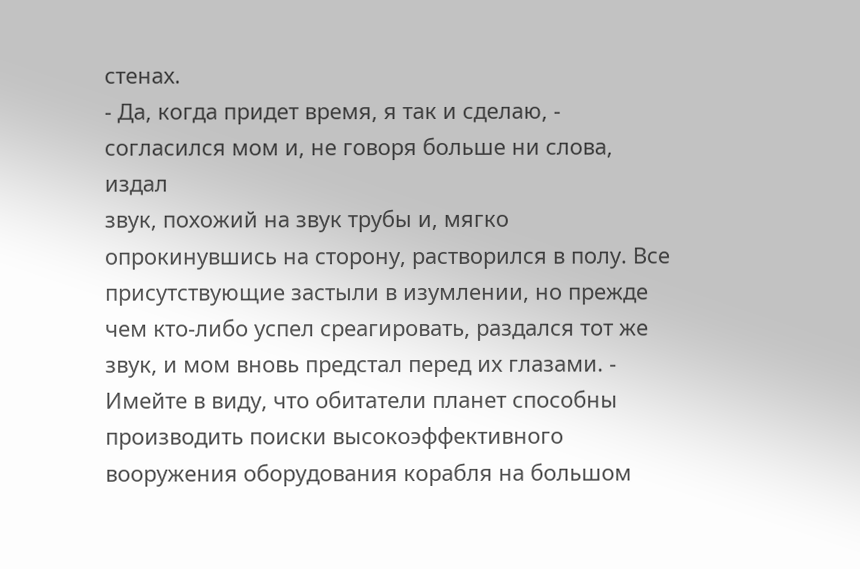стенах.
- Да, когда придет время, я так и сделаю, - согласился мом и, не говоря больше ни слова, издал
звук, похожий на звук трубы и, мягко опрокинувшись на сторону, растворился в полу. Все
присутствующие застыли в изумлении, но прежде чем кто-либо успел среагировать, раздался тот же
звук, и мом вновь предстал перед их глазами. - Имейте в виду, что обитатели планет способны
производить поиски высокоэффективного вооружения оборудования корабля на большом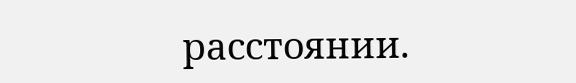расстоянии.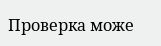Проверка може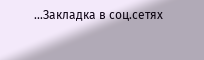...Закладка в соц.сетях